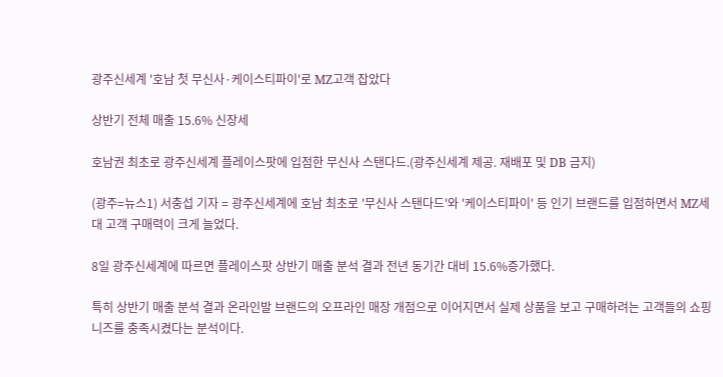광주신세계 '호남 첫 무신사·케이스티파이'로 MZ고객 잡았다

상반기 전체 매출 15.6% 신장세

호남권 최초로 광주신세계 플레이스팟에 입점한 무신사 스탠다드.(광주신세계 제공. 재배포 및 DB 금지)

(광주=뉴스1) 서충섭 기자 = 광주신세계에 호남 최초로 '무신사 스탠다드'와 '케이스티파이' 등 인기 브랜드를 입점하면서 MZ세대 고객 구매력이 크게 늘었다.

8일 광주신세계에 따르면 플레이스팟 상반기 매출 분석 결과 전년 동기간 대비 15.6%증가했다.

특히 상반기 매출 분석 결과 온라인발 브랜드의 오프라인 매장 개점으로 이어지면서 실제 상품을 보고 구매하려는 고객들의 쇼핑 니즈를 충족시켰다는 분석이다.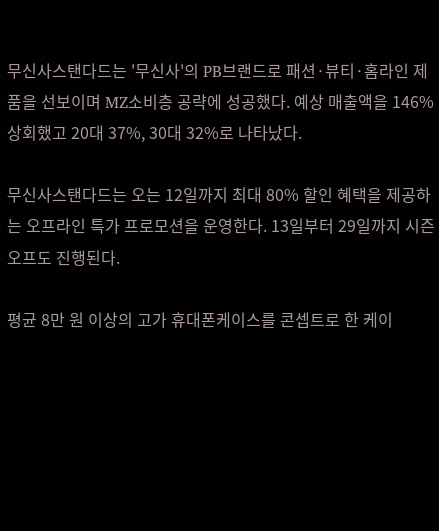무신사스탠다드는 '무신사'의 PB브랜드로 패션·뷰티·홈라인 제품을 선보이며 MZ소비층 공략에 성공했다. 예상 매출액을 146% 상회했고 20대 37%, 30대 32%로 나타났다.

무신사스탠다드는 오는 12일까지 최대 80% 할인 혜택을 제공하는 오프라인 특가 프로모션을 운영한다. 13일부터 29일까지 시즌오프도 진행된다.

평균 8만 원 이상의 고가 휴대폰케이스를 콘셉트로 한 케이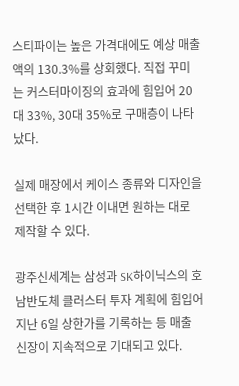스티파이는 높은 가격대에도 예상 매출액의 130.3%를 상회했다. 직접 꾸미는 커스터마이징의 효과에 힘입어 20대 33%, 30대 35%로 구매층이 나타났다.

실제 매장에서 케이스 종류와 디자인을 선택한 후 1시간 이내면 원하는 대로 제작할 수 있다.

광주신세계는 삼성과 SK하이닉스의 호남반도체 클러스터 투자 계획에 힘입어 지난 6일 상한가를 기록하는 등 매출 신장이 지속적으로 기대되고 있다.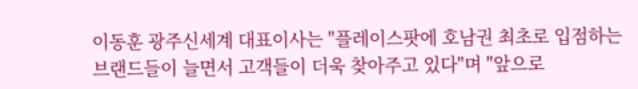이동훈 광주신세계 대표이사는 "플레이스팟에 호남권 최초로 입점하는 브랜드들이 늘면서 고객들이 더욱 찾아주고 있다"며 "앞으로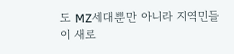도 MZ세대뿐만 아니라 지역민들이 새로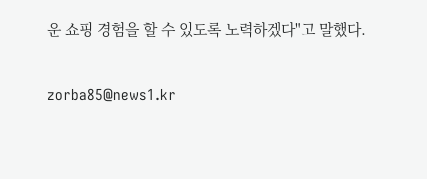운 쇼핑 경험을 할 수 있도록 노력하겠다"고 말했다.

zorba85@news1.kr